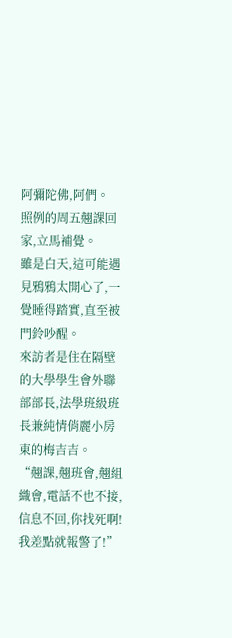阿彌陀佛,阿們。
照例的周五翹課回家,立馬補覺。
雖是白天,這可能遇見鴉鴉太開心了,一覺睡得踏實,直至被門鈴吵醒。
來訪者是住在隔壁的大學學生會外聯部部長,法學班級班長兼純情俏麗小房東的梅吉吉。
“翹課,翹班會,翹組織會,電話不也不接,信息不回,你找死啊!我差點就報警了!”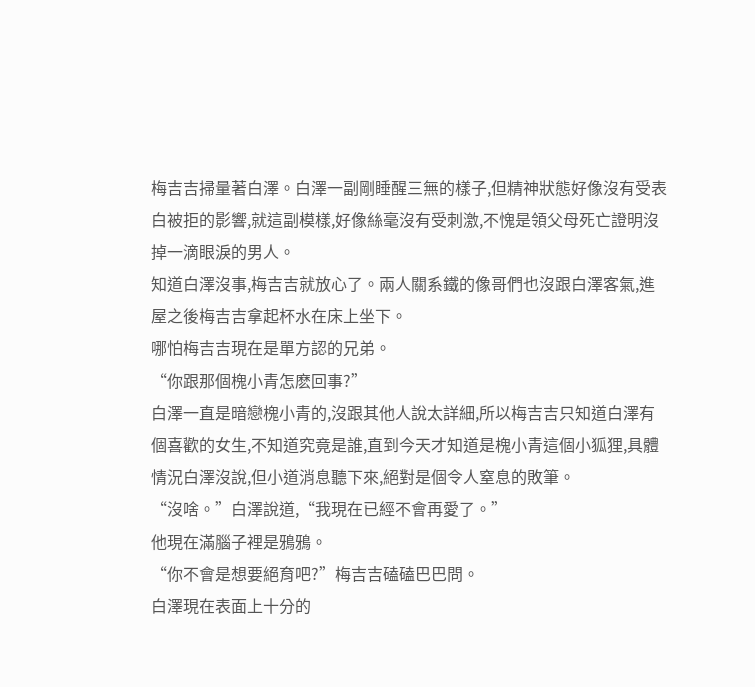梅吉吉掃量著白澤。白澤一副剛睡醒三無的樣子,但精神狀態好像沒有受表白被拒的影響,就這副模樣,好像絲毫沒有受刺激,不愧是領父母死亡證明沒掉一滴眼淚的男人。
知道白澤沒事,梅吉吉就放心了。兩人關系鐵的像哥們也沒跟白澤客氣,進屋之後梅吉吉拿起杯水在床上坐下。
哪怕梅吉吉現在是單方認的兄弟。
“你跟那個槐小青怎麽回事?”
白澤一直是暗戀槐小青的,沒跟其他人說太詳細,所以梅吉吉只知道白澤有個喜歡的女生,不知道究竟是誰,直到今天才知道是槐小青這個小狐狸,具體情況白澤沒說,但小道消息聽下來,絕對是個令人窒息的敗筆。
“沒啥。”白澤說道,“我現在已經不會再愛了。”
他現在滿腦子裡是鴉鴉。
“你不會是想要絕育吧?”梅吉吉磕磕巴巴問。
白澤現在表面上十分的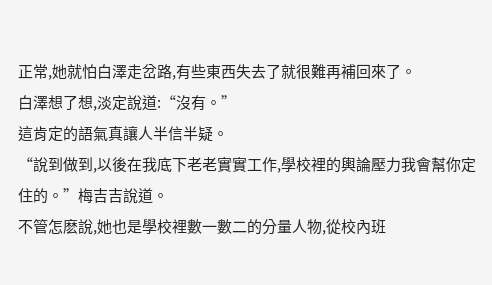正常,她就怕白澤走岔路,有些東西失去了就很難再補回來了。
白澤想了想,淡定說道:“沒有。”
這肯定的語氣真讓人半信半疑。
“說到做到,以後在我底下老老實實工作,學校裡的輿論壓力我會幫你定住的。”梅吉吉說道。
不管怎麽說,她也是學校裡數一數二的分量人物,從校內班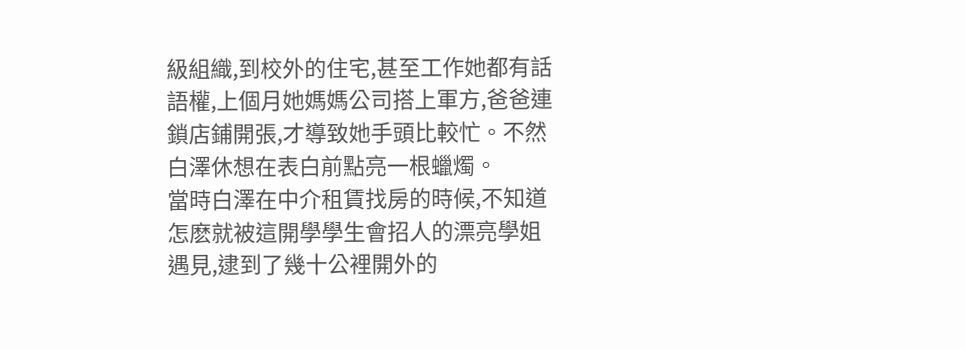級組織,到校外的住宅,甚至工作她都有話語權,上個月她媽媽公司搭上軍方,爸爸連鎖店鋪開張,才導致她手頭比較忙。不然白澤休想在表白前點亮一根蠟燭。
當時白澤在中介租賃找房的時候,不知道怎麽就被這開學學生會招人的漂亮學姐遇見,逮到了幾十公裡開外的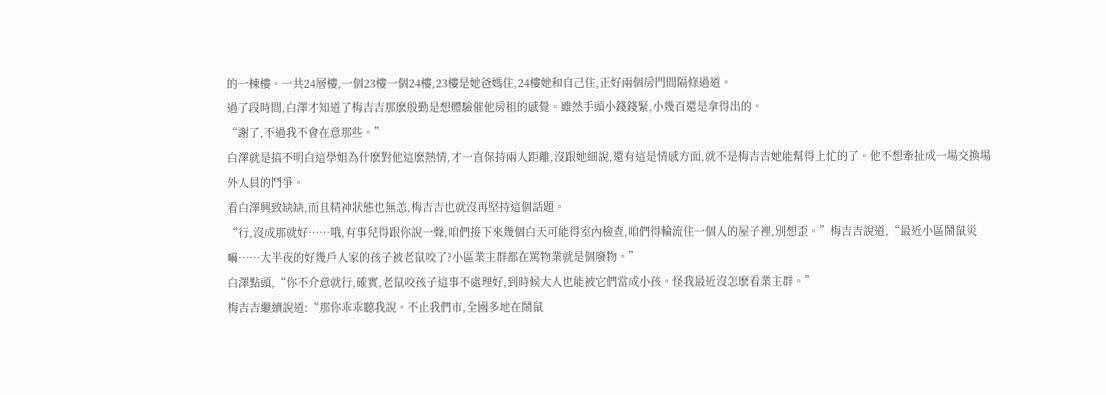的一棟樓。一共24層樓,一個23樓一個24樓,23樓是她爸媽住,24樓她和自己住,正好兩個房門間隔條過道。
過了段時間,白澤才知道了梅吉吉那麽殷勤是想體驗催他房租的感覺。雖然手頭小錢錢緊,小幾百還是拿得出的。
“謝了,不過我不會在意那些。”
白澤就是搞不明白這學姐為什麽對他這麽熱情,才一直保持兩人距離,沒跟她細說,還有這是情感方面,就不是梅吉吉她能幫得上忙的了。他不想牽扯成一場交換場外人員的鬥爭。
看白澤興致缺缺,而且精神狀態也無恙,梅吉吉也就沒再堅持這個話題。
“行,沒成那就好……哦,有事兒得跟你說一聲,咱們接下來幾個白天可能得室內檢查,咱們得輪流住一個人的屋子裡,別想歪。”梅吉吉說道,“最近小區鬧鼠災嘛……大半夜的好幾戶人家的孩子被老鼠咬了?小區業主群都在罵物業就是個廢物。”
白澤點頭,“你不介意就行,確實,老鼠咬孩子這事不處理好,到時候大人也能被它們當成小孩。怪我最近沒怎麽看業主群。”
梅吉吉繼續說道:“那你乖乖聽我說。不止我們市,全國多地在鬧鼠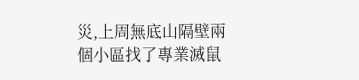災,上周無底山隔壁兩個小區找了專業滅鼠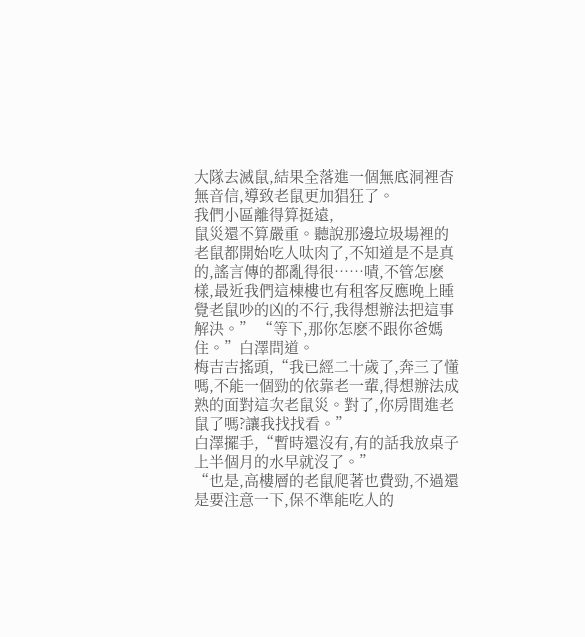大隊去滅鼠,結果全落進一個無底洞裡杳無音信,導致老鼠更加猖狂了。
我們小區離得算挺遠,
鼠災還不算嚴重。聽說那邊垃圾場裡的老鼠都開始吃人呔肉了,不知道是不是真的,謠言傳的都亂得很……嘖,不管怎麽樣,最近我們這棟樓也有租客反應晚上睡覺老鼠吵的凶的不行,我得想辦法把這事解決。” “等下,那你怎麽不跟你爸媽住。”白澤問道。
梅吉吉搖頭,“我已經二十歲了,奔三了懂嗎,不能一個勁的依靠老一輩,得想辦法成熟的面對這次老鼠災。對了,你房間進老鼠了嗎?讓我找找看。”
白澤擺手,“暫時還沒有,有的話我放桌子上半個月的水早就沒了。”
“也是,高樓層的老鼠爬著也費勁,不過還是要注意一下,保不準能吃人的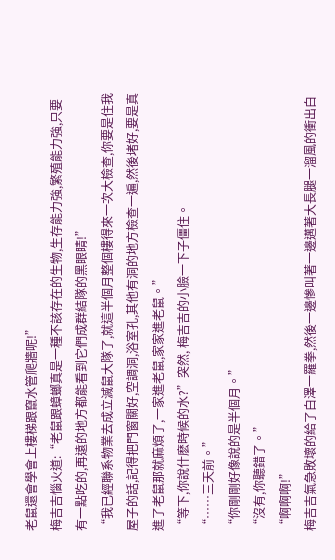老鼠還會學會上樓梯跟竄水管爬牆呢!”
梅吉吉惱火道:“老鼠跟蟑螂真是一種不該存在的生物,生存能力強,繁殖能力強,只要有一點吃的,再遠的地方都能看到它們成群結隊的黑眼睛!”
“我已經聯系物業去成立滅鼠大隊了,就這半個月整個樓得來一次大檢查,你要是住我屋子的話,記得把門窗關好,空調洞,浴室孔,其他有洞的地方檢查一遍,然後堵好,要是真進了老鼠那就麻煩了,一家進老鼠,家家進老鼠。”
“等下,你說什麽時候的水?”突然, 梅吉吉的小臉一下子僵住。
“……三天前。”
“你剛剛好像說的是半個月。”
“沒有,你聽錯了。”
“啊啊啊!”
梅吉吉氣急敗壞的給了白澤一羅拳,然後一邊慘叫著一邊邁著大長腿一溜風的衝出白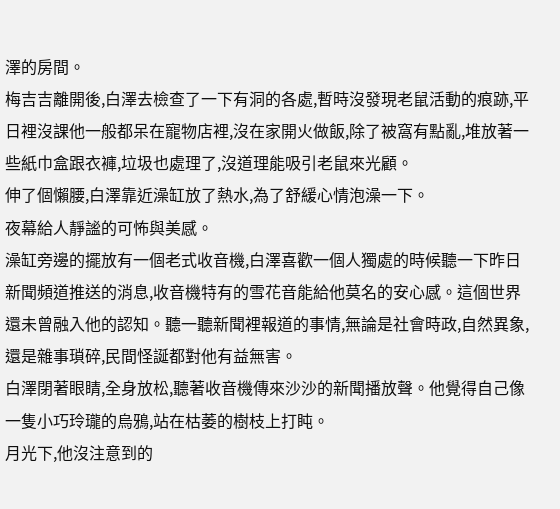澤的房間。
梅吉吉離開後,白澤去檢查了一下有洞的各處,暫時沒發現老鼠活動的痕跡,平日裡沒課他一般都呆在寵物店裡,沒在家開火做飯,除了被窩有點亂,堆放著一些紙巾盒跟衣褲,垃圾也處理了,沒道理能吸引老鼠來光顧。
伸了個懶腰,白澤靠近澡缸放了熱水,為了舒緩心情泡澡一下。
夜幕給人靜謐的可怖與美感。
澡缸旁邊的擺放有一個老式收音機,白澤喜歡一個人獨處的時候聽一下昨日新聞頻道推送的消息,收音機特有的雪花音能給他莫名的安心感。這個世界還未曾融入他的認知。聽一聽新聞裡報道的事情,無論是社會時政,自然異象,還是雜事瑣碎,民間怪誕都對他有益無害。
白澤閉著眼睛,全身放松,聽著收音機傳來沙沙的新聞播放聲。他覺得自己像一隻小巧玲瓏的烏鴉,站在枯萎的樹枝上打盹。
月光下,他沒注意到的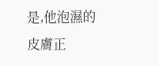是,他泡濕的皮膚正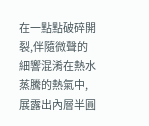在一點點破碎開裂,伴隨微聲的細響混淆在熱水蒸騰的熱氣中,展露出內層半圓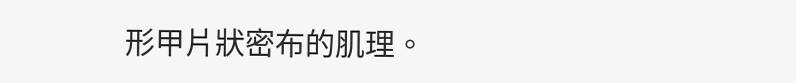形甲片狀密布的肌理。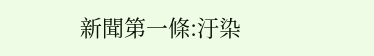新聞第一條:汙染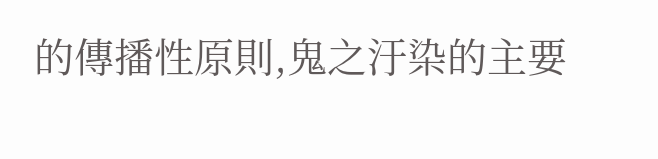的傳播性原則,鬼之汙染的主要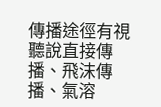傳播途徑有視聽說直接傳播、飛沫傳播、氣溶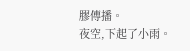膠傳播。
夜空,下起了小雨。